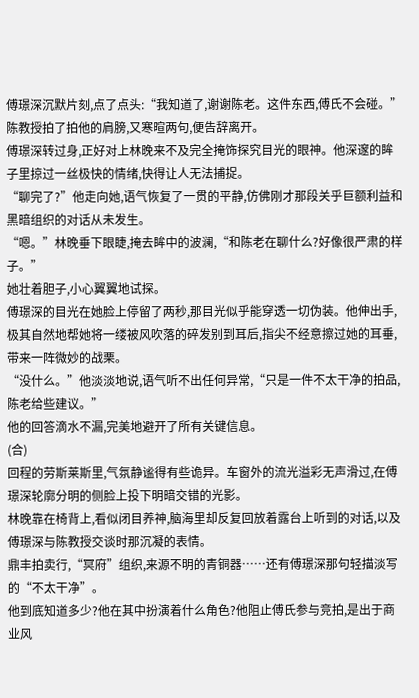傅璟深沉默片刻,点了点头:“我知道了,谢谢陈老。这件东西,傅氏不会碰。”
陈教授拍了拍他的肩膀,又寒暄两句,便告辞离开。
傅璟深转过身,正好对上林晚来不及完全掩饰探究目光的眼神。他深邃的眸子里掠过一丝极快的情绪,快得让人无法捕捉。
“聊完了?”他走向她,语气恢复了一贯的平静,仿佛刚才那段关乎巨额利益和黑暗组织的对话从未发生。
“嗯。”林晚垂下眼睫,掩去眸中的波澜,“和陈老在聊什么?好像很严肃的样子。”
她壮着胆子,小心翼翼地试探。
傅璟深的目光在她脸上停留了两秒,那目光似乎能穿透一切伪装。他伸出手,极其自然地帮她将一缕被风吹落的碎发别到耳后,指尖不经意擦过她的耳垂,带来一阵微妙的战栗。
“没什么。”他淡淡地说,语气听不出任何异常,“只是一件不太干净的拍品,陈老给些建议。”
他的回答滴水不漏,完美地避开了所有关键信息。
(合)
回程的劳斯莱斯里,气氛静谧得有些诡异。车窗外的流光溢彩无声滑过,在傅璟深轮廓分明的侧脸上投下明暗交错的光影。
林晚靠在椅背上,看似闭目养神,脑海里却反复回放着露台上听到的对话,以及傅璟深与陈教授交谈时那沉凝的表情。
鼎丰拍卖行,“冥府”组织,来源不明的青铜器……还有傅璟深那句轻描淡写的“不太干净”。
他到底知道多少?他在其中扮演着什么角色?他阻止傅氏参与竞拍,是出于商业风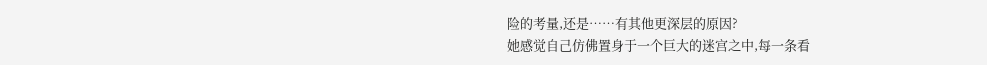险的考量,还是……有其他更深层的原因?
她感觉自己仿佛置身于一个巨大的迷宫之中,每一条看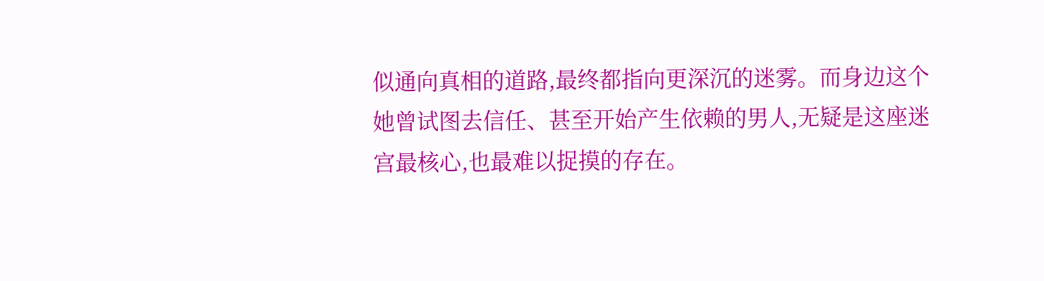似通向真相的道路,最终都指向更深沉的迷雾。而身边这个她曾试图去信任、甚至开始产生依赖的男人,无疑是这座迷宫最核心,也最难以捉摸的存在。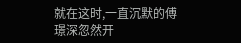就在这时,一直沉默的傅璟深忽然开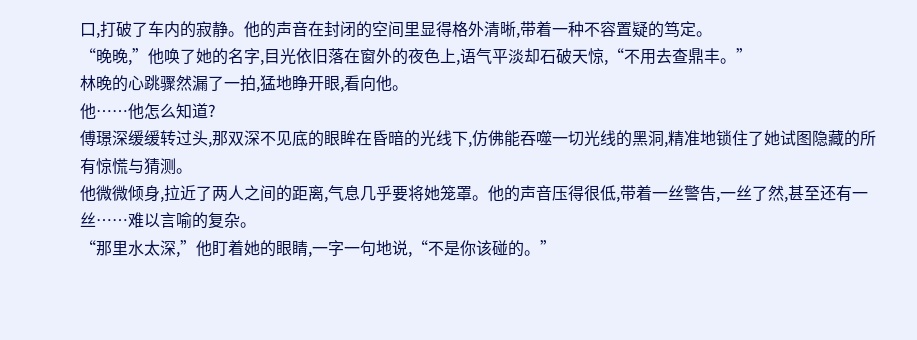口,打破了车内的寂静。他的声音在封闭的空间里显得格外清晰,带着一种不容置疑的笃定。
“晚晚,”他唤了她的名字,目光依旧落在窗外的夜色上,语气平淡却石破天惊,“不用去查鼎丰。”
林晚的心跳骤然漏了一拍,猛地睁开眼,看向他。
他……他怎么知道?
傅璟深缓缓转过头,那双深不见底的眼眸在昏暗的光线下,仿佛能吞噬一切光线的黑洞,精准地锁住了她试图隐藏的所有惊慌与猜测。
他微微倾身,拉近了两人之间的距离,气息几乎要将她笼罩。他的声音压得很低,带着一丝警告,一丝了然,甚至还有一丝……难以言喻的复杂。
“那里水太深,”他盯着她的眼睛,一字一句地说,“不是你该碰的。”